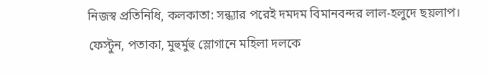নিজস্ব প্রতিনিধি, কলকাতা: সন্ধ্যার পরেই দমদম বিমানবন্দর লাল-হলুদে ছয়লাপ। ফেস্টুন, পতাকা, মুহুর্মুহু স্লোগানে মহিলা দলকে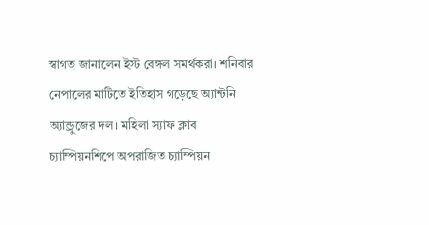স্বাগত জানালেন ইস্ট বেঙ্গল সমর্থকরা। শনিবার নেপালের মাটিতে ইতিহাস গড়েছে অ্যান্টনি অ্যান্ড্রুজের দল। মহিলা স্যাফ ক্লাব চ্যাম্পিয়নশিপে অপরাজিত চ্যাম্পিয়ন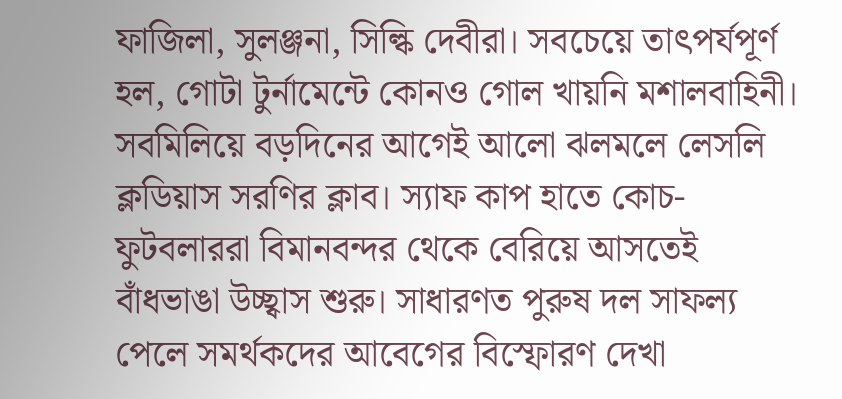ফাজিলা, সুলঞ্জনা, সিল্কি দেবীরা। সবচেয়ে তাৎপর্যপূর্ণ হল, গোটা টুর্নামেন্টে কোনও গোল খায়নি মশালবাহিনী। সবমিলিয়ে বড়দিনের আগেই আলো ঝলমলে লেসলি ক্লডিয়াস সরণির ক্লাব। স্যাফ কাপ হাতে কোচ-ফুটবলাররা বিমানবন্দর থেকে বেরিয়ে আসতেই বাঁধভাঙা উচ্ছ্বাস শুরু। সাধারণত পুরুষ দল সাফল্য পেলে সমর্থকদের আবেগের বিস্ফোরণ দেখা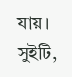যায়। সুইটি,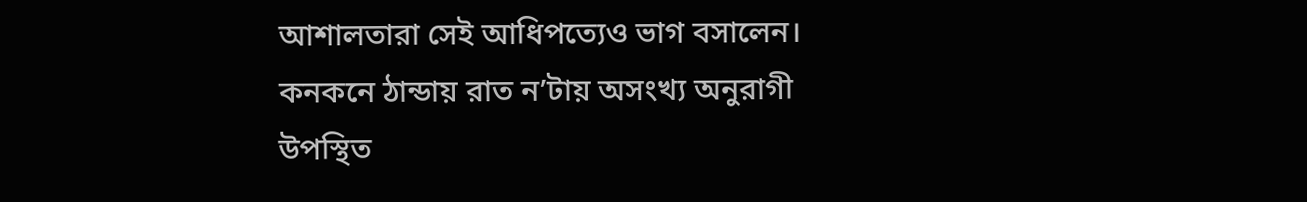আশালতারা সেই আধিপত্যেও ভাগ বসালেন। কনকনে ঠান্ডায় রাত ন’টায় অসংখ্য অনুরাগী উপস্থিত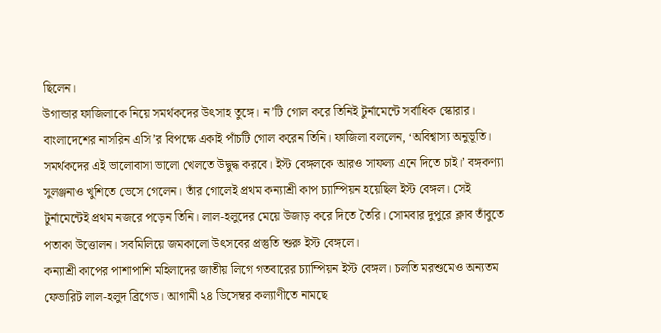ছিলেন।
উগান্ডার ফাজিলাকে নিয়ে সমর্থকদের উৎসাহ তুঙ্গে। ন’টি গোল করে তিনিই টুর্নামেন্টে সর্বাধিক স্কোরার। বাংলাদেশের নাসরিন এসি’র বিপক্ষে একাই পাঁচটি গোল করেন তিনি। ফাজিলা বললেন, ‘অবিশ্বাস্য অনুভূতি। সমর্থকদের এই ভালোবাসা ভালো খেলতে উদ্বুদ্ধ করবে। ইস্ট বেঙ্গলকে আরও সাফল্য এনে দিতে চাই।’ বঙ্গকণ্যা সুলঞ্জনাও খুশিতে ভেসে গেলেন। তাঁর গোলেই প্রথম কন্যাশ্রী কাপ চ্যাম্পিয়ন হয়েছিল ইস্ট বেঙ্গল। সেই টুর্নামেন্টেই প্রথম নজরে পড়েন তিনি। লাল-হলুদের মেয়ে উজাড় করে দিতে তৈরি। সোমবার দুপুরে ক্লাব তাঁবুতে পতাকা উত্তোলন। সবমিলিয়ে জমকালো উৎসবের প্রস্তুতি শুরু ইস্ট বেঙ্গলে।
কন্যাশ্রী কাপের পাশাপাশি মহিলাদের জাতীয় লিগে গতবারের চ্যাম্পিয়ন ইস্ট বেঙ্গল। চলতি মরশুমেও অন্যতম ফেভারিট লাল-হলুদ ব্রিগেড। আগামী ২৪ ডিসেম্বর কল্যাণীতে নামছে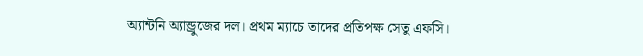অ্যান্টনি অ্যান্ড্রুজের দল। প্রথম ম্যাচে তাদের প্রতিপক্ষ সেতু এফসি।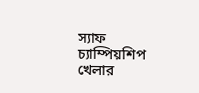স্যাফ চ্যাম্পিয়শিপ খেলার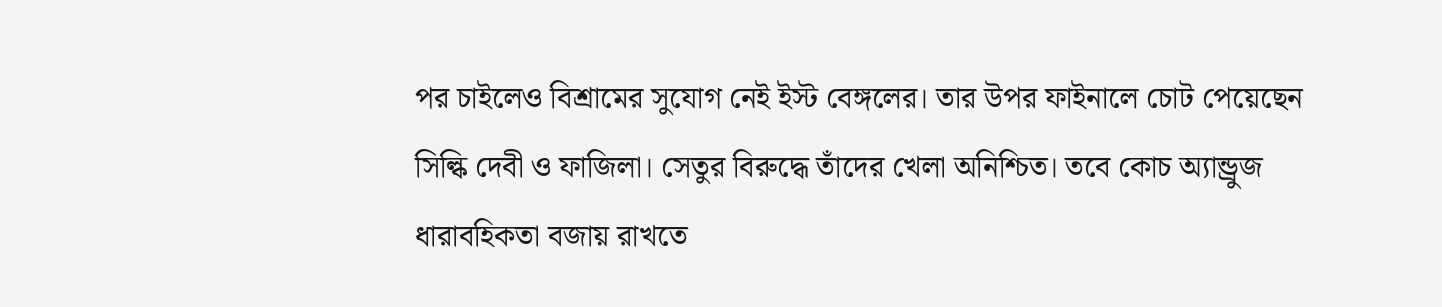পর চাইলেও বিশ্রামের সুযোগ নেই ইস্ট বেঙ্গলের। তার উপর ফাইনালে চোট পেয়েছেন সিল্কি দেবী ও ফাজিলা। সেতুর বিরুদ্ধে তাঁদের খেলা অনিশ্চিত। তবে কোচ অ্যান্ড্রুজ ধারাবহিকতা বজায় রাখতে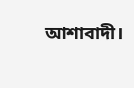আশাবাদী।